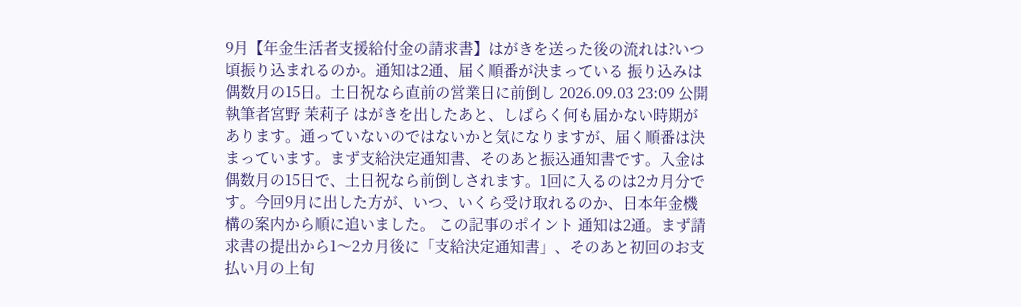9月【年金生活者支援給付金の請求書】はがきを送った後の流れは?いつ頃振り込まれるのか。通知は2通、届く順番が決まっている 振り込みは偶数月の15日。土日祝なら直前の営業日に前倒し 2026.09.03 23:09 公開 執筆者宮野 茉莉子 はがきを出したあと、しばらく何も届かない時期があります。通っていないのではないかと気になりますが、届く順番は決まっています。まず支給決定通知書、そのあと振込通知書です。入金は偶数月の15日で、土日祝なら前倒しされます。1回に入るのは2カ月分です。今回9月に出した方が、いつ、いくら受け取れるのか、日本年金機構の案内から順に追いました。 この記事のポイント 通知は2通。まず請求書の提出から1〜2カ月後に「支給決定通知書」、そのあと初回のお支払い月の上旬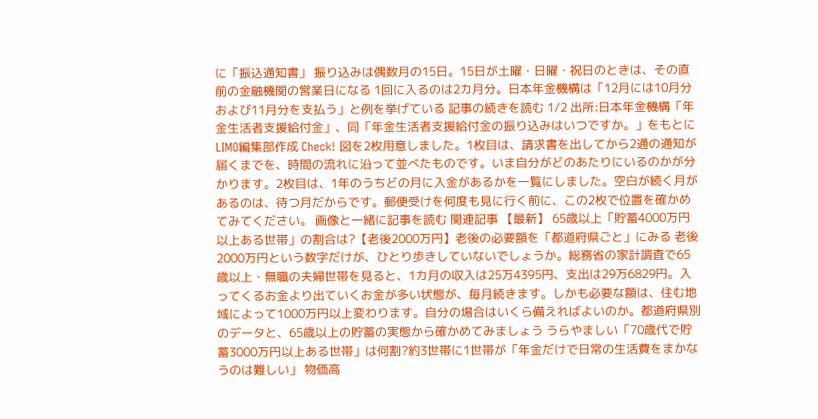に「振込通知書」 振り込みは偶数月の15日。15日が土曜・日曜・祝日のときは、その直前の金融機関の営業日になる 1回に入るのは2カ月分。日本年金機構は「12月には10月分および11月分を支払う」と例を挙げている 記事の続きを読む 1/2 出所:日本年金機構「年金生活者支援給付金」、同「年金生活者支援給付金の振り込みはいつですか。」をもとにLIMO編集部作成 Check! 図を2枚用意しました。1枚目は、請求書を出してから2通の通知が届くまでを、時間の流れに沿って並べたものです。いま自分がどのあたりにいるのかが分かります。2枚目は、1年のうちどの月に入金があるかを一覧にしました。空白が続く月があるのは、待つ月だからです。郵便受けを何度も見に行く前に、この2枚で位置を確かめてみてください。 画像と一緒に記事を読む 関連記事 【最新】 65歳以上「貯蓄4000万円以上ある世帯」の割合は?【老後2000万円】老後の必要額を「都道府県ごと」にみる 老後2000万円という数字だけが、ひとり歩きしていないでしょうか。総務省の家計調査で65歳以上・無職の夫婦世帯を見ると、1カ月の収入は25万4395円、支出は29万6829円。入ってくるお金より出ていくお金が多い状態が、毎月続きます。しかも必要な額は、住む地域によって1000万円以上変わります。自分の場合はいくら備えればよいのか。都道府県別のデータと、65歳以上の貯蓄の実態から確かめてみましょう うらやましい「70歳代で貯蓄3000万円以上ある世帯」は何割?約3世帯に1世帯が「年金だけで日常の生活費をまかなうのは難しい」 物価高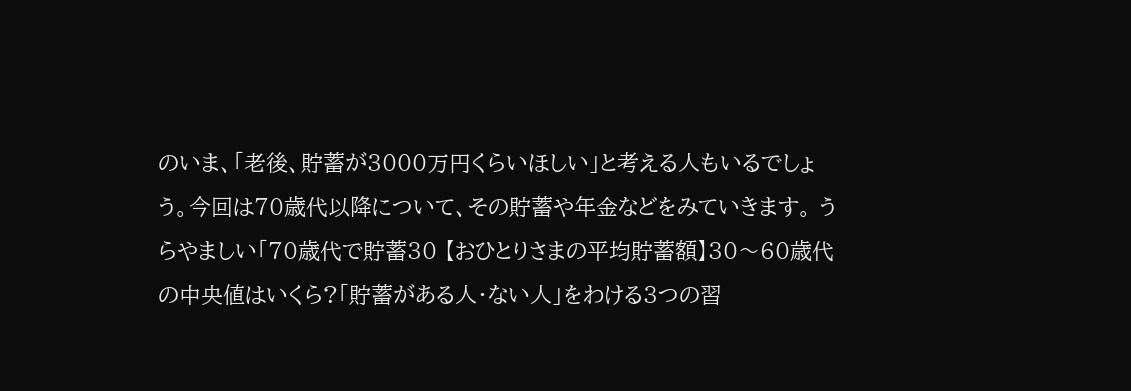のいま、「老後、貯蓄が3000万円くらいほしい」と考える人もいるでしょう。今回は70歳代以降について、その貯蓄や年金などをみていきます。 うらやましい「70歳代で貯蓄30 【おひとりさまの平均貯蓄額】30〜60歳代の中央値はいくら?「貯蓄がある人・ない人」をわける3つの習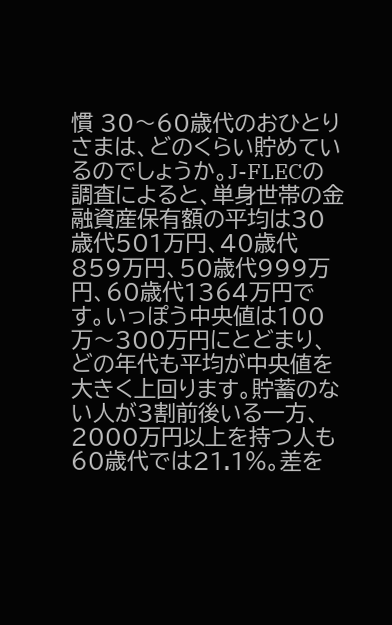慣 30〜60歳代のおひとりさまは、どのくらい貯めているのでしょうか。J-FLECの調査によると、単身世帯の金融資産保有額の平均は30歳代501万円、40歳代859万円、50歳代999万円、60歳代1364万円です。いっぽう中央値は100万〜300万円にとどまり、どの年代も平均が中央値を大きく上回ります。貯蓄のない人が3割前後いる一方、2000万円以上を持つ人も60歳代では21.1%。差を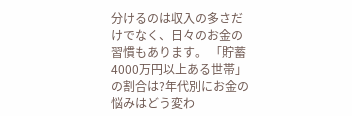分けるのは収入の多さだけでなく、日々のお金の習慣もあります。 「貯蓄4000万円以上ある世帯」の割合は?年代別にお金の悩みはどう変わ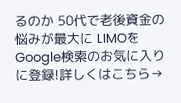るのか 50代で老後資金の悩みが最大に LIMOをGoogle検索のお気に入りに登録!詳しくはこちら→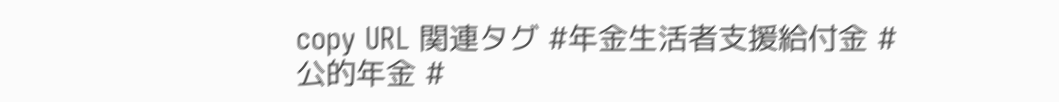copy URL 関連タグ #年金生活者支援給付金 #公的年金 #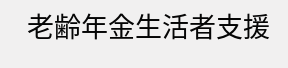老齢年金生活者支援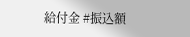給付金 #振込額